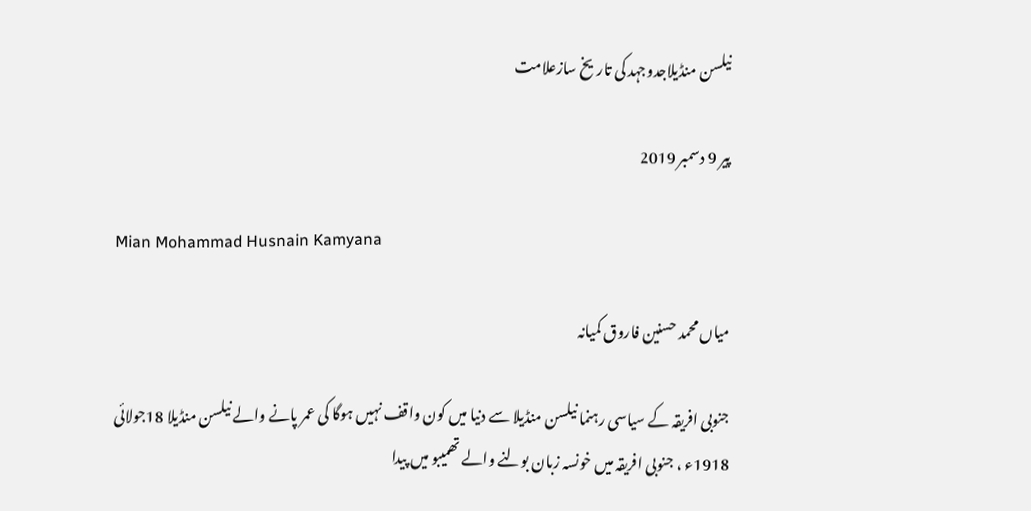نیلسن منڈیلاجدوجہد کی تاریخ سازعلامت

پیر 9 دسمبر 2019

Mian Mohammad Husnain Kamyana

میاں محمد حسنین فاروق کمیانہ

جنوبی افریقہ کے سیاسی رہنما نیلسن منڈیلا سے دنیا میں کون واقف نہیں ہوگا کی عمر پانے والے نیلسن منڈیلا 18جولائی 1918ء ، جنوبی افریقہ میں خونسہ زبان بولنے والے تھمیبو میں پیدا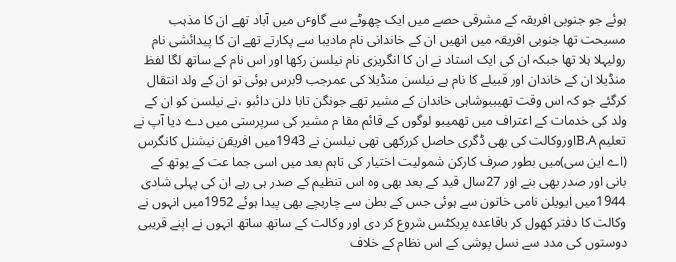ہوئے جو جنوبی افریقہ کے مشرقی حصے میں ایک چھوٹے سے گاوٴں میں آباد تھے ان کا مذہب مسیحت تھا جنوبی افریقہ میں انھیں ان کے خاندانی نام مادیبا سے پکارتے تھے ان کا پیدائشی نام رولیہلا ہلا تھا جبکہ ان کی ایک استاد نے ان کا انگریزی نام نیلسن رکھا اور اس نام کے ساتھ لگا لفظ منڈیلا ان کے خاندان اور قبیلے کا نام ہے نیلسن منڈیلا کی عمرجب 9برس ہوئی تو ان کے ولد انتقال کرگئے جو کہ اس وقت تھیببوشاہی خاندان کے مشیر تھے جونگن تابا دلن دائبو ،نے نیلسن کو ان کے ولد کی خدمات کے اعتراف میں تھمیبو لوگوں کے قائم مقا م مشیر کی سرپرستی میں دے دیا آپ نے تعلیم B.Aاوروکالت کی بھی ڈگری حاصل کررکھی تھی نیلسن نے 1943میں افریقن نیشنل کانگرس (اے این سی)میں بطور صرف کارکن شمولیت اختیار کی تاہم بعد میں اسی جما عت کے یوتھ کے بانی اور صدر بھی بنے اور 27سال قید کے بعد بھی وہ اس تنظیم کے صدر ہی رہے ان کی پہلی شادی 1944میں ایویلن نامی خاتون سے ہوئی جس کے بطن سے چاربچے بھی پیدا ہوئے 1952میں انہوں نے وکالت کا دفتر کھول کر باقاعدہ پریکٹس شروع کر دی اور وکالت کے ساتھ ساتھ انہوں نے اپنے قریبی دوستوں کی مدد سے نسل پوشی کے اس نظام کے خلاف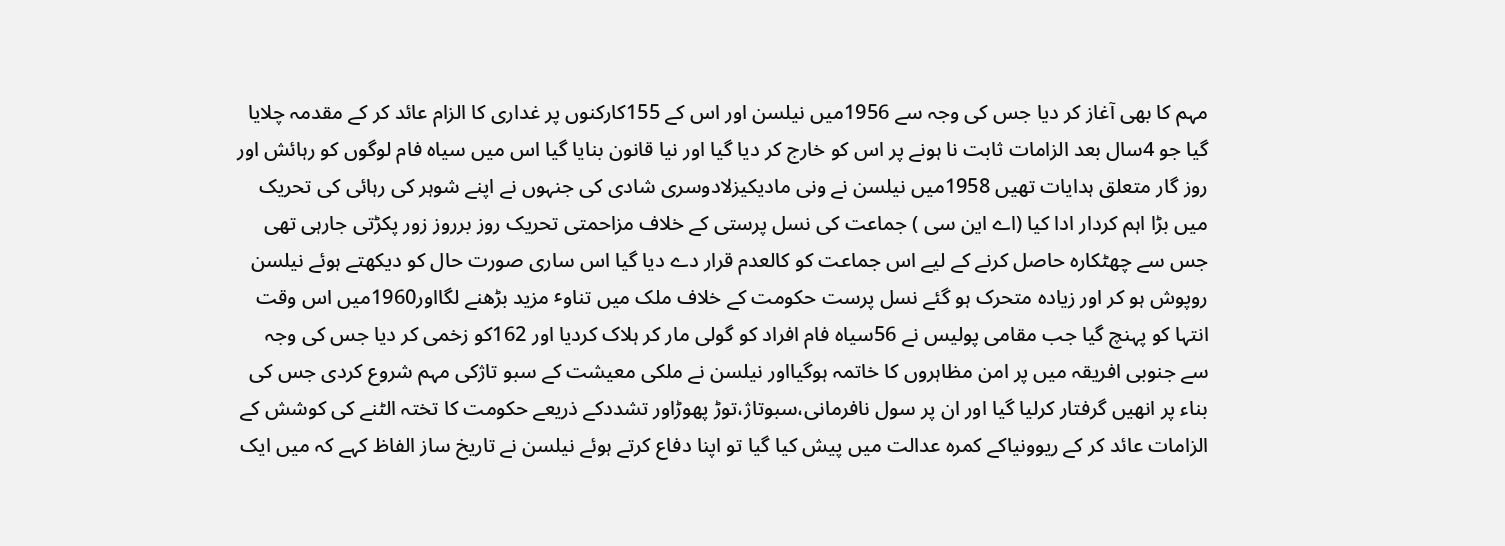مہم کا بھی آغاز کر دیا جس کی وجہ سے 1956میں نیلسن اور اس کے 155کارکنوں پر غداری کا الزام عائد کر کے مقدمہ چلایا گیا جو 4سال بعد الزامات ثابت نا ہونے پر اس کو خارج کر دیا گیا اور نیا قانون بنایا گیا اس میں سیاہ فام لوگوں کو رہائش اور روز گار متعلق ہدایات تھیں 1958میں نیلسن نے ونی مادیکیزلادوسری شادی کی جنہوں نے اپنے شوہر کی رہائی کی تحریک میں بڑا اہم کردار ادا کیا (اے این سی ) جماعت کی نسل پرستی کے خلاف مزاحمتی تحریک روز برروز زور پکڑتی جارہی تھی جس سے چھٹکارہ حاصل کرنے کے لیے اس جماعت کو کالعدم قرار دے دیا گیا اس ساری صورت حال کو دیکھتے ہوئے نیلسن روپوش ہو کر اور زیادہ متحرک ہو گئے نسل پرست حکومت کے خلاف ملک میں تناوٴ مزید بڑھنے لگااور1960میں اس وقت انتہا کو پہنچ گیا جب مقامی پولیس نے 56سیاہ فام افراد کو گولی مار کر ہلاک کردیا اور 162کو زخمی کر دیا جس کی وجہ سے جنوبی افریقہ میں پر امن مظاہروں کا خاتمہ ہوگیااور نیلسن نے ملکی معیشت کے سبو تاژکی مہم شروع کردی جس کی بناء پر انھیں گرفتار کرلیا گیا اور ان پر سول نافرمانی،سبوتاژ،توڑ پھوڑاور تشددکے ذریعے حکومت کا تختہ الٹنے کی کوشش کے الزامات عائد کر کے ریوونیاکے کمرہ عدالت میں پیش کیا گیا تو اپنا دفاع کرتے ہوئے نیلسن نے تاریخ ساز الفاظ کہے کہ میں ایک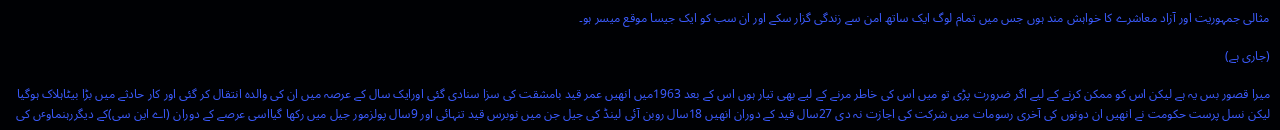مثالی جمہوریت اور آزاد معاشرے کا خواہش مند ہوں جس میں تمام لوگ ایک ساتھ امن سے زندگی گزار سکے اور ان سب کو ایک جیسا موقع میسر ہو۔

(جاری ہے)

میرا قصور بس یہ ہے لیکن اس کو ممکن کرنے کے لیے اگر ضرورت پڑی تو میں اس کی خاطر مرنے کے لیے بھی تیار ہوں اس کے بعد 1963میں انھیں عمر قید بامشقت کی سزا سنادی گئی اورایک سال کے عرصہ میں ان کی والدہ انتقال کر گئی اور کار حادثے میں بڑا بیٹاہلاک ہوگیا لیکن نسل پرست حکومت نے انھیں ان دونوں کی آخری رسومات میں شرکت کی اجازت نہ دی 27سال قید کے دوران انھیں 18سال روبن آئی لینڈ کی جیل جن میں نوبرس قید تنہائی اور 9سال پولزمور جیل میں رکھا گیااسی عرصے کے دوران (اے این سی)کے دیگررہنماوٴں کی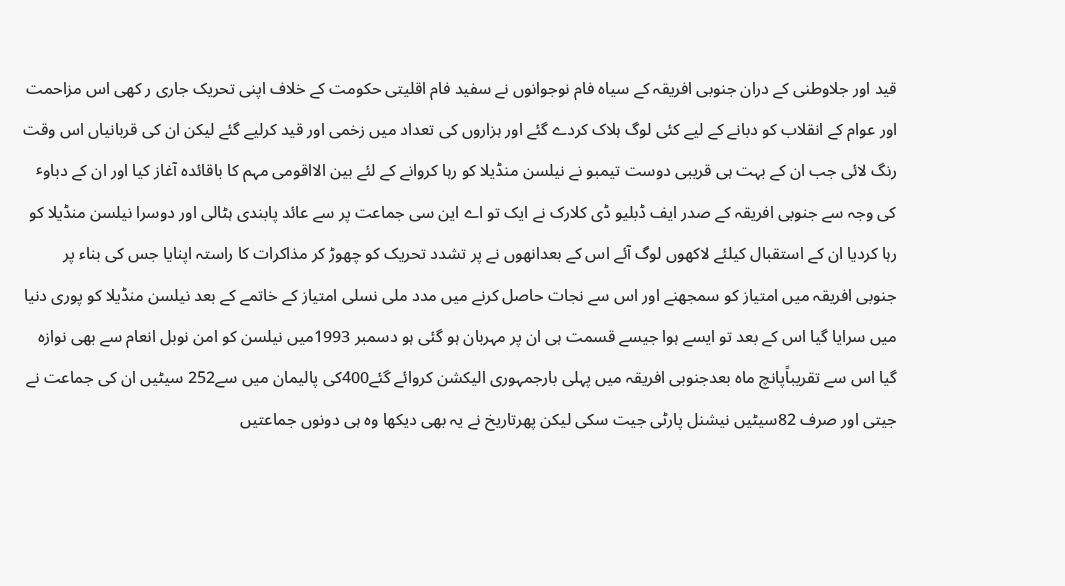قید اور جلاوطنی کے دران جنوبی افریقہ کے سیاہ فام نوجوانوں نے سفید فام اقلیتی حکومت کے خلاف اپنی تحریک جاری ر کھی اس مزاحمت اور عوام کے انقلاب کو دبانے کے لیے کئی لوگ ہلاک کردے گئے اور ہزاروں کی تعداد میں زخمی اور قید کرلیے گئے لیکن ان کی قربانیاں اس وقت رنگ لائی جب ان کے بہت ہی قریبی دوست تیمبو نے نیلسن منڈیلا کو رہا کروانے کے لئے بین الااقومی مہم کا باقائدہ آغاز کیا اور ان کے دباوٴ کی وجہ سے جنوبی افریقہ کے صدر ایف ڈبلیو ڈی کلارک نے ایک تو اے این سی جماعت پر سے عائد پابندی ہٹالی اور دوسرا نیلسن منڈیلا کو رہا کردیا ان کے استقبال کیلئے لاکھوں لوگ آئے اس کے بعدانھوں نے پر تشدد تحریک کو چھوڑ کر مذاکرات کا راستہ اپنایا جس کی بناء پر جنوبی افریقہ میں امتیاز کو سمجھنے اور اس سے نجات حاصل کرنے میں مدد ملی نسلی امتیاز کے خاتمے کے بعد نیلسن منڈیلا کو پوری دنیا میں سرایا گیا اس کے بعد تو ایسے ہوا جیسے قسمت ہی ان پر مہربان ہو گئی ہو دسمبر 1993میں نیلسن کو امن نوبل انعام سے بھی نوازہ گیا اس سے تقریباًپانچ ماہ بعدجنوبی افریقہ میں پہلی بارجمہوری الیکشن کروائے گئے400کی پالیمان میں سے252 سیٹیں ان کی جماعت نے جیتی اور صرف 82سیٹیں نیشنل پارٹی جیت سکی لیکن پھرتاریخ نے یہ بھی دیکھا وہ ہی دونوں جماعتیں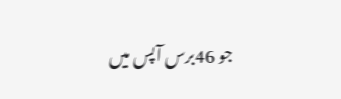جو 46برس آپس میں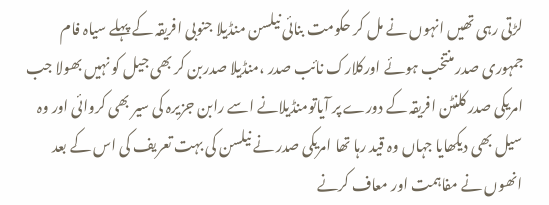لڑتی رہی تھیں انہوں نے مل کر حکومت بنائی نیلسن منڈیلا جنوبی افریقہ کے پہلے سیاہ فام جمہوری صدر منتخب ہوئے اورکلارک نائب صدر ،منڈیلا صدربن کر بھی جیل کو نہیں بھولا جب امریکی صدر کلنٹن افریقہ کے دورے پر آیاتومنڈیلانے اسے رابن جزیرہ کی سیر بھی کروائی اور وہ سیل بھی دیکھایا جہاں وہ قید رہا تھا امریکی صدر نے نیلسن کی بہت تعریف کی اس کے بعد انھوں نے مفاہمت اور معاف کرنے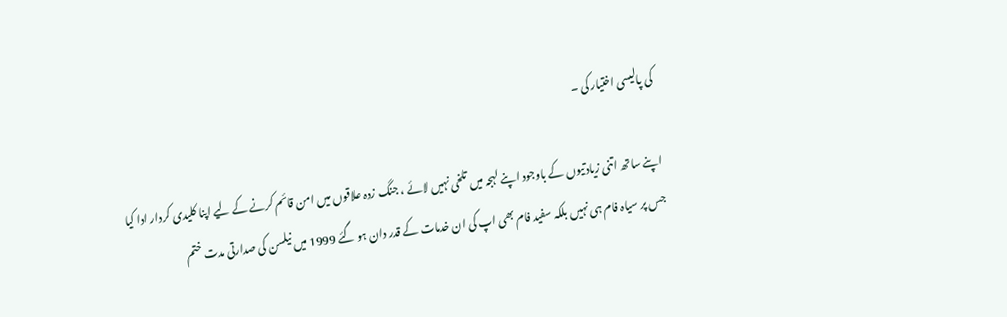کی پالیسی اختیار کی ۔

اپنے ساتھ اتنی زیادتیوں کے باوجود اپنے لہجہ میں تلخی نہیں لائے ، جنگ زدہ علاقوں میں امن قائم کرنے کے لیے اپنا کلیدی کردار ادا کیا جس پر سیاہ فام ہی نہیں بلکہ سفید فام بھی اپ کی ان خدمات کے قدر دان ہو گئے 1999 میں نیلسن کی صدارتی مدت ختم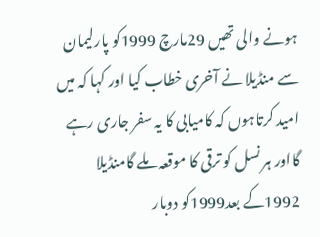ہونے والی تھیں 29مارچ 1999کو پارلیمان سے منڈیلا نے آخری خطاب کیا اور کہا کہ میں امید کرتاہوں کہ کامیابی کا یہ سفر جاری رہے گااور ہر نسل کو ترقی کا موقعہ ملے گامنڈیلا 1992کے بعد1999کو دوبار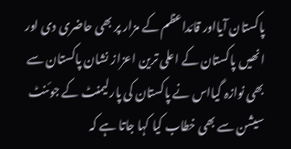پاکستان آیااور قائداعظم کے مزار پر بھی حاضری دی اور انھیں پاکستان کے اعلی ترین اعزاز نشان پاکستان سے بھی نوازہ گیااس نے پاکستان کی پارلیمنٹ کے جوئنٹ سیشن سے بھی خطاب کیا کہا جاتا ہے کہ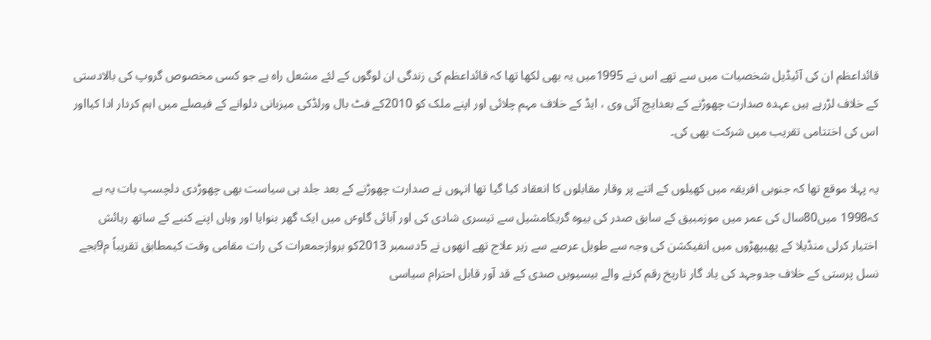قائداعظم ان کی آئیڈیل شخصیات میں سے تھے اس نے 1995میں یہ بھی لکھا تھا کہ قائداعظم کی زندگی ان لوگوں کے لئے مشعل راہ ہے جو کسی مخصوص گروپ کی بالادستی کے خلاف لڑرہے ہیں عہدہ صدارت چھوڑنے کے بعدایچ آئی وی ، ایڈ کے خلاف مہم چلائی اور اپنے ملک کو 2010کے فٹ بال ورلڈکی میزبانی دلوانے کے فیصلے میں اہم کردار ادا کیااور اس کی اختتامی تقریب میں شرکت بھی کی۔

یہ پہلا موقع تھا کہ جنوبی افریقہ میں کھیلوں کے اتنے پر وقار مقابلوں کا انعقاد کیا گیا تھا انہوں نے صدارت چھوڑنے کے بعد جلد ہی سیاست بھی چھوڑدی دلچسپ بات یہ ہے کہ1998 میں80سال کی عمر میں موزمبیق کے سابق صدر کی بیوہ گریکامشیل سے تیسری شادی کی اور آبائی گاوٴں میں ایک گھر بنوایا اور وہاں اپنے کنبے کے ساتھ رہائش اختیار کرلی منڈیلا کے پھیپھڑوں میں انفیکشن کی وجہ سے طویل عرصے سے زیر علاج تھے انھوں نے 5دسمبر 2013کو بروازجمعرات کی رات مقامی وقت کیمطابق تقریباً م9بجے نسل پرستی کے خلاف جدوجہد کی یاد گار تاریخ رقم کرنے والے بیسیویں صدی کے قد آور قابل احترام سیاسی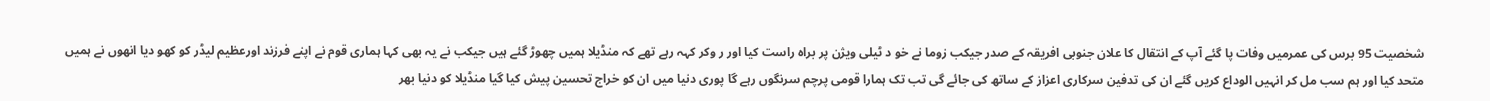شخصیت 95 برس کی عمرمیں وفات پا گئے آپ کے انتقال کا علان جنوبی افریقہ کے صدر جیکب زوما نے خو د ٹیلی ویژن پر براہ راست کیا اور ر وکر کہہ رہے تھے کہ منڈیلا ہمیں چھوڑ گئے ہیں جیکب نے یہ بھی کہا ہماری قوم نے اپنے فرزند اورعظیم لیڈر کو کھو دیا انھوں نے ہمیں متحد کیا اور ہم سب مل کر انہیں الوداع کریں گئے ان کی تدفین سرکاری اعزاز کے ساتھ کی جائے گی تب تک ہمارا قومی پرچم سرنگوں رہے گا پوری دنیا میں ان کو خراج تحسین پیش کیا گیا منڈیلا کو دنیا بھر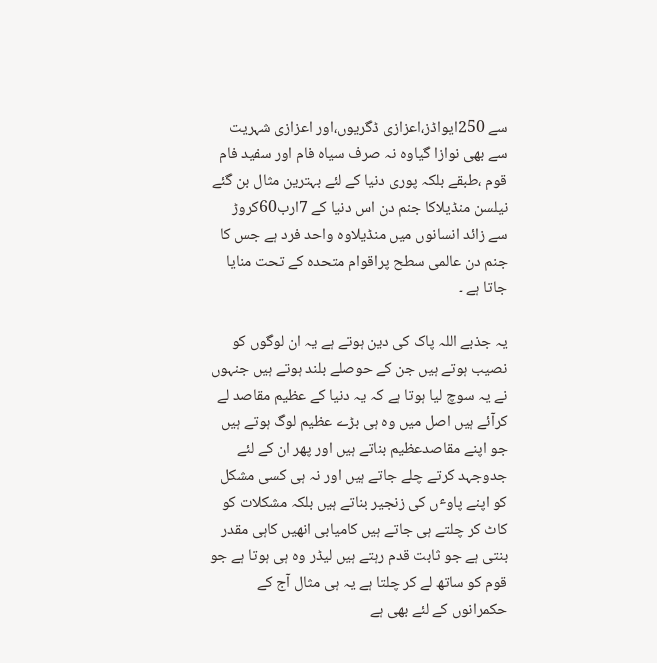سے 250ایواڈز،اعزازی ڈگریوں،اور اعزازی شہریت سے بھی نوازا گیاوہ نہ صرف سیاہ فام اور سفید فام قوم ،طبقے بلکہ پوری دنیا کے لئے بہترین مثال بن گئے نیلسن منڈیلاکا جنم دن اس دنیا کے 7ارب60کروڑ سے زائد انسانوں میں منڈیلاوہ واحد فرد ہے جس کا جنم دن عالمی سطح پراقوام متحدہ کے تحت منایا جاتا ہے ۔

یہ جذبے اللہ پاک کی دین ہوتے ہے یہ ان لوگوں کو نصیب ہوتے ہیں جن کے حوصلے بلند ہوتے ہیں جنہوں نے یہ سوچ لیا ہوتا ہے کہ یہ دنیا کے عظیم مقاصد لے کرآئے ہیں اصل میں وہ ہی بڑے عظیم لوگ ہوتے ہیں جو اپنے مقاصدعظیم بناتے ہیں اور پھر ان کے لئے جدوجہد کرتے چلے جاتے ہیں اور نہ ہی کسی مشکل کو اپنے پاوٴں کی زنجیر بناتے ہیں بلکہ مشکلات کو کاٹ کر چلتے ہی جاتے ہیں کامیابی انھیں کاہی مقدر بنتی ہے جو ثابت قدم رہتے ہیں لیڈر وہ ہی ہوتا ہے جو قوم کو ساتھ لے کر چلتا ہے یہ ہی مثال آج کے حکمرانوں کے لئے بھی ہے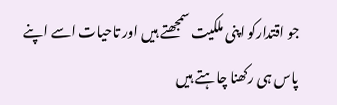جو اقتدارکو اپنی ملکیت سمجھتے ہیں اور تاحیات اسے اپنے پاس ہی رکھنا چاہتے ہیں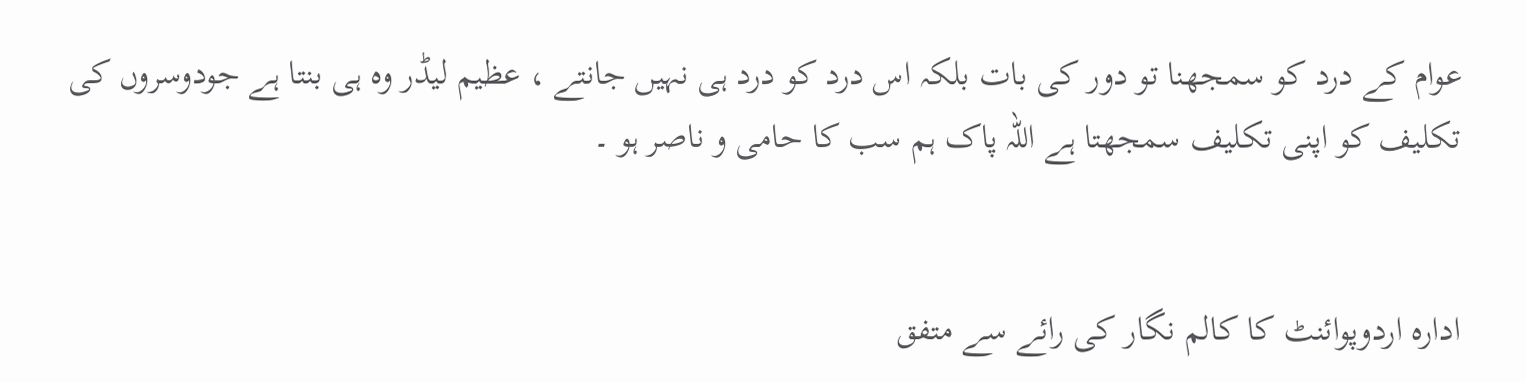عوام کے درد کو سمجھنا تو دور کی بات بلکہ اس درد کو درد ہی نہیں جانتے ، عظیم لیڈر وہ ہی بنتا ہے جودوسروں کی تکلیف کو اپنی تکلیف سمجھتا ہے اللہ پاک ہم سب کا حامی و ناصر ہو ۔


ادارہ اردوپوائنٹ کا کالم نگار کی رائے سے متفق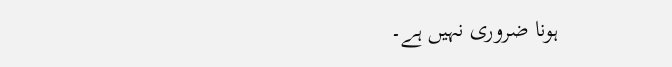ہونا ضروری نہیں ہے۔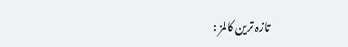تازہ ترین کالمز :